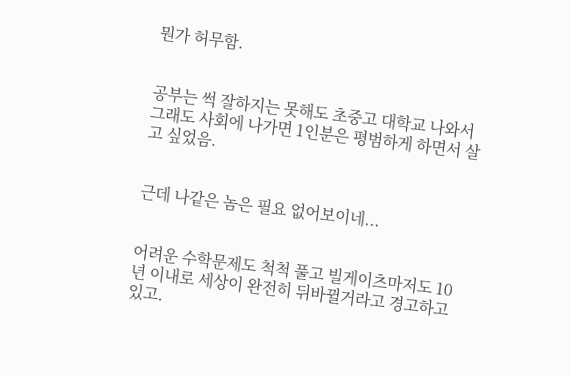뭔가 허무함.


공부는 썩 잘하지는 못해도 초중고 대학교 나와서 그래도 사회에 나가면 1인분은 평범하게 하면서 살고 싶었음.


근데 나같은 놈은 필요 없어보이네...


어려운 수학문제도 척척 풀고 빌게이츠마저도 10년 이내로 세상이 완전히 뒤바뀔거라고 경고하고 있고.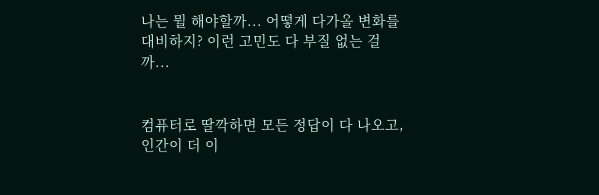나는 뭘 해야할까... 어떻게 다가올 변화를 대비하지? 이런 고민도 다 부질 없는 걸까...


컴퓨터로 딸깍하면 모든 정답이 다 나오고, 인간이 더 이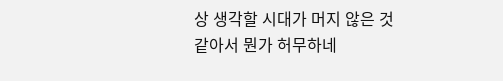상 생각할 시대가 머지 않은 것 같아서 뭔가 허무하네